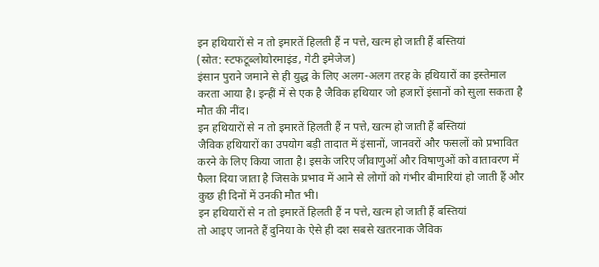इन हथियारों से न तो इमारतें हिलती हैं न पत्ते, खत्म हो जाती हैं बस्तियां
(स्रोत: स्टफटूब्लोयोरमाइंड, गेटी इमेजेज)
इंसान पुराने जमाने से ही युद्ध के लिए अलग-अलग तरह के हथियारों का इस्तेमाल करता आया है। इन्हीं में से एक है जैविक हथियार जो हजारों इंसानों को सुला सकता है मौत की नींद।
इन हथियारों से न तो इमारतें हिलती हैं न पत्ते, खत्म हो जाती हैं बस्तियां
जैविक हथियारों का उपयोग बड़ी तादात में इंसानों, जानवरों और फसलों को प्रभावित करने के लिए किया जाता है। इसके जरिए जीवाणुओं और विषाणुओं को वातावरण में फैला दिया जाता है जिसके प्रभाव में आने से लोगों को गंभीर बीमारियां हो जाती हैं और कुछ ही दिनों में उनकी मौत भी।
इन हथियारों से न तो इमारतें हिलती हैं न पत्ते, खत्म हो जाती हैं बस्तियां
तो आइए जानते हैं दुनिया के ऐसे ही दश सबसे खतरनाक जैविक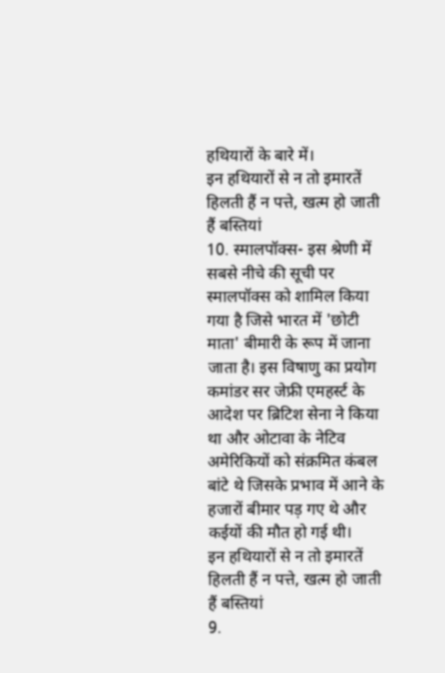हथियारों के बारे में।
इन हथियारों से न तो इमारतें हिलती हैं न पत्ते, खत्म हो जाती हैं बस्तियां
10. स्मालपॉक्स- इस श्रेणी में सबसे नीचे की सूची पर स्मालपॉक्स को शामिल किया गया है जिसे भारत में 'छोटी माता' बीमारी के रूप में जाना जाता है। इस विषाणु का प्रयोग कमांडर सर जेफ्री एमहर्स्ट के आदेश पर ब्रिटिश सेना ने किया था और ओटावा के नेटिव अमेरिकियों को संक्रमित कंबल बांटे थे जिसके प्रभाव में आने के हजारों बीमार पड़ गए थे और कईयों की मौत हो गई थी।
इन हथियारों से न तो इमारतें हिलती हैं न पत्ते, खत्म हो जाती हैं बस्तियां
9.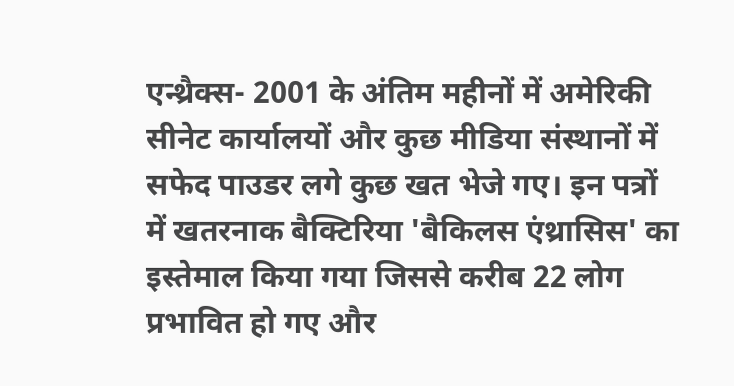एन्थ्रैक्स- 2001 के अंतिम महीनों में अमेरिकी सीनेट कार्यालयों और कुछ मीडिया संस्थानों में सफेद पाउडर लगे कुछ खत भेजे गए। इन पत्रों में खतरनाक बैक्टिरिया 'बैकिलस एंथ्रासिस' का इस्तेमाल किया गया जिससे करीब 22 लोग प्रभावित हो गए और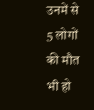उनमें से 5 लोगों की मौत भी हो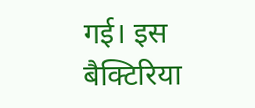गई। इस बैक्टिरिया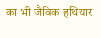का भी जैविक हथियार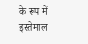के रूप में इस्तेमाल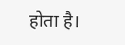होता है।